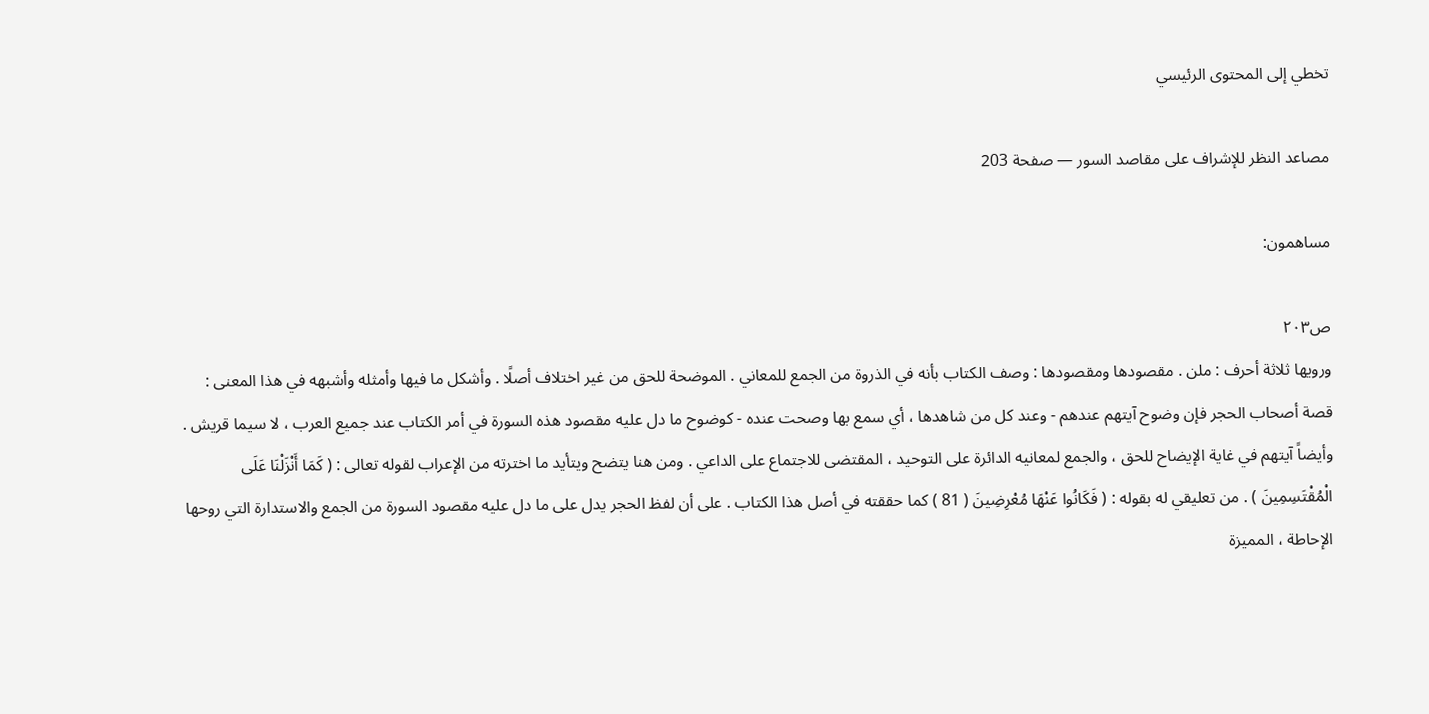تخطي إلى المحتوى الرئيسي

مصاعد النظر للإشراف على مقاصد السور — صفحة 203

مساهمون:

ص٢٠٣
ورويها ثلاثة أحرف : ملن . مقصودها ومقصودها : وصف الكتاب بأنه في الذروة من الجمع للمعاني . الموضحة للحق من غير اختلاف أصلًا . وأشكل ما فيها وأمثله وأشبهه في هذا المعنى : قصة أصحاب الحجر فإن وضوح آيتهم عندهم - وعند كل من شاهدها ، أي سمع بها وصحت عنده - كوضوح ما دل عليه مقصود هذه السورة في أمر الكتاب عند جميع العرب ، لا سيما قريش . وأيضاً آيتهم في غاية الإيضاح للحق ، والجمع لمعانيه الدائرة على التوحيد ، المقتضى للاجتماع على الداعي . ومن هنا يتضح ويتأيد ما اخترته من الإعراب لقوله تعالى : ( كَمَا أَنْزَلْنَا عَلَى الْمُقْتَسِمِينَ ) . من تعليقي له بقوله : ( فَكَانُوا عَنْهَا مُعْرِضِينَ ( 81 ) كما حققته في أصل هذا الكتاب . على أن لفظ الحجر يدل على ما دل عليه مقصود السورة من الجمع والاستدارة التي روحها الإحاطة ، المميزة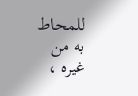للمحاط به من غيره ،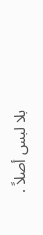بلا لبس أصلاً .